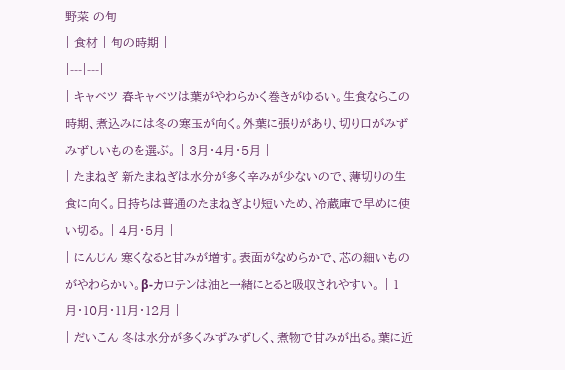野菜 の旬
| 食材 | 旬の時期 |
|---|---|
| キャベツ 春キャベツは葉がやわらかく巻きがゆるい。生食ならこの時期、煮込みには冬の寒玉が向く。外葉に張りがあり、切り口がみずみずしいものを選ぶ。 | 3月・4月・5月 |
| たまねぎ 新たまねぎは水分が多く辛みが少ないので、薄切りの生食に向く。日持ちは普通のたまねぎより短いため、冷蔵庫で早めに使い切る。 | 4月・5月 |
| にんじん 寒くなると甘みが増す。表面がなめらかで、芯の細いものがやわらかい。β-カロテンは油と一緒にとると吸収されやすい。 | 1月・10月・11月・12月 |
| だいこん 冬は水分が多くみずみずしく、煮物で甘みが出る。葉に近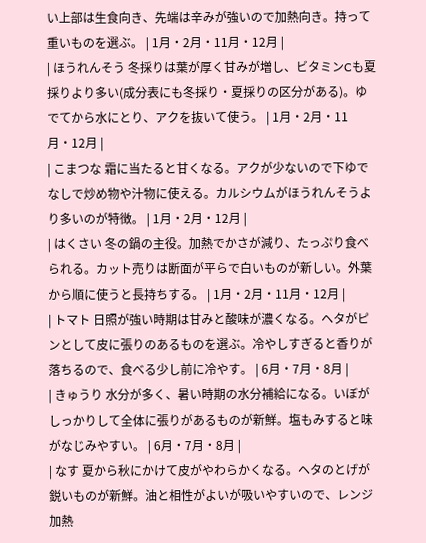い上部は生食向き、先端は辛みが強いので加熱向き。持って重いものを選ぶ。 | 1月・2月・11月・12月 |
| ほうれんそう 冬採りは葉が厚く甘みが増し、ビタミンCも夏採りより多い(成分表にも冬採り・夏採りの区分がある)。ゆでてから水にとり、アクを抜いて使う。 | 1月・2月・11月・12月 |
| こまつな 霜に当たると甘くなる。アクが少ないので下ゆでなしで炒め物や汁物に使える。カルシウムがほうれんそうより多いのが特徴。 | 1月・2月・12月 |
| はくさい 冬の鍋の主役。加熱でかさが減り、たっぷり食べられる。カット売りは断面が平らで白いものが新しい。外葉から順に使うと長持ちする。 | 1月・2月・11月・12月 |
| トマト 日照が強い時期は甘みと酸味が濃くなる。ヘタがピンとして皮に張りのあるものを選ぶ。冷やしすぎると香りが落ちるので、食べる少し前に冷やす。 | 6月・7月・8月 |
| きゅうり 水分が多く、暑い時期の水分補給になる。いぼがしっかりして全体に張りがあるものが新鮮。塩もみすると味がなじみやすい。 | 6月・7月・8月 |
| なす 夏から秋にかけて皮がやわらかくなる。ヘタのとげが鋭いものが新鮮。油と相性がよいが吸いやすいので、レンジ加熱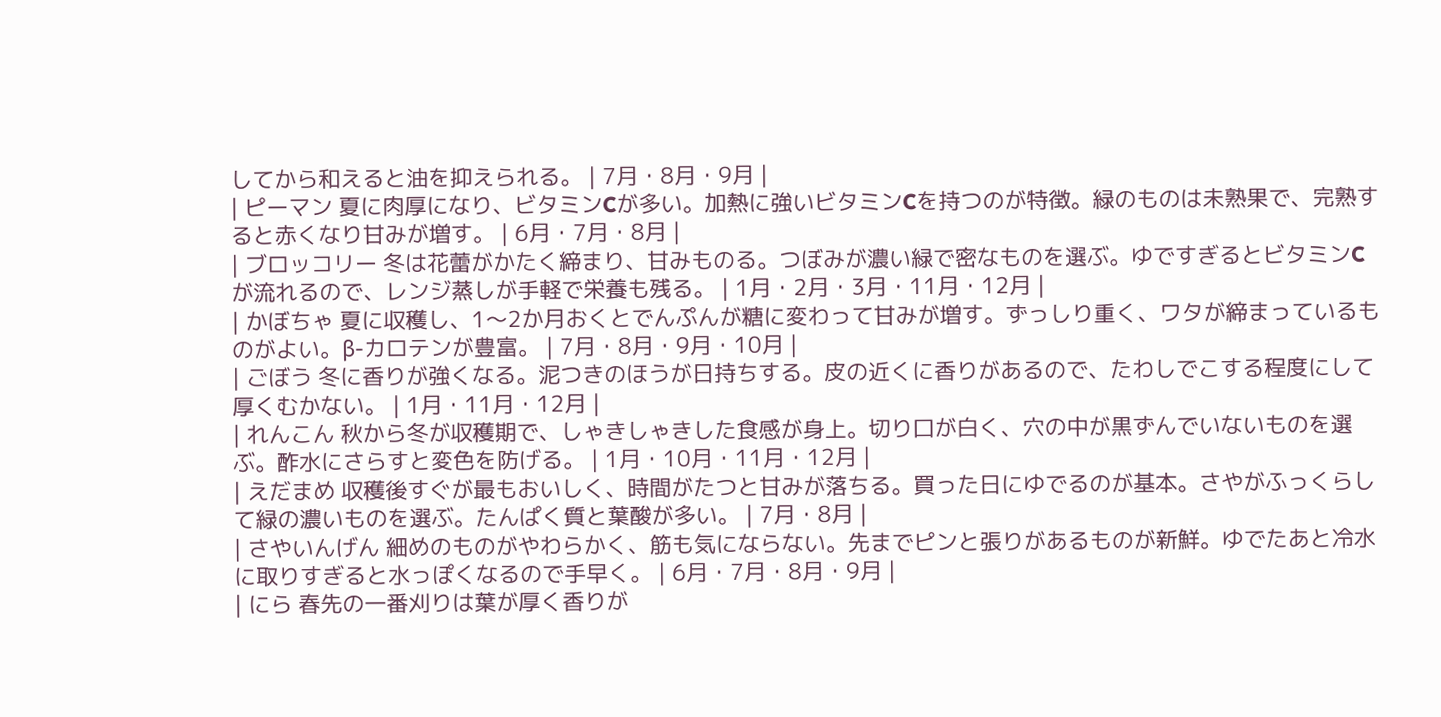してから和えると油を抑えられる。 | 7月・8月・9月 |
| ピーマン 夏に肉厚になり、ビタミンCが多い。加熱に強いビタミンCを持つのが特徴。緑のものは未熟果で、完熟すると赤くなり甘みが増す。 | 6月・7月・8月 |
| ブロッコリー 冬は花蕾がかたく締まり、甘みものる。つぼみが濃い緑で密なものを選ぶ。ゆですぎるとビタミンCが流れるので、レンジ蒸しが手軽で栄養も残る。 | 1月・2月・3月・11月・12月 |
| かぼちゃ 夏に収穫し、1〜2か月おくとでんぷんが糖に変わって甘みが増す。ずっしり重く、ワタが締まっているものがよい。β-カロテンが豊富。 | 7月・8月・9月・10月 |
| ごぼう 冬に香りが強くなる。泥つきのほうが日持ちする。皮の近くに香りがあるので、たわしでこする程度にして厚くむかない。 | 1月・11月・12月 |
| れんこん 秋から冬が収穫期で、しゃきしゃきした食感が身上。切り口が白く、穴の中が黒ずんでいないものを選ぶ。酢水にさらすと変色を防げる。 | 1月・10月・11月・12月 |
| えだまめ 収穫後すぐが最もおいしく、時間がたつと甘みが落ちる。買った日にゆでるのが基本。さやがふっくらして緑の濃いものを選ぶ。たんぱく質と葉酸が多い。 | 7月・8月 |
| さやいんげん 細めのものがやわらかく、筋も気にならない。先までピンと張りがあるものが新鮮。ゆでたあと冷水に取りすぎると水っぽくなるので手早く。 | 6月・7月・8月・9月 |
| にら 春先の一番刈りは葉が厚く香りが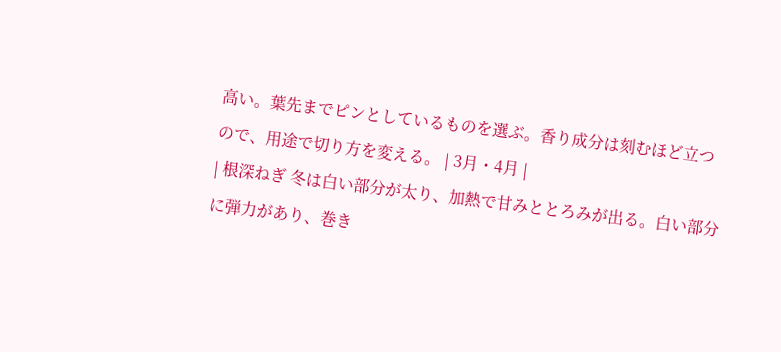高い。葉先までピンとしているものを選ぶ。香り成分は刻むほど立つので、用途で切り方を変える。 | 3月・4月 |
| 根深ねぎ 冬は白い部分が太り、加熱で甘みととろみが出る。白い部分に弾力があり、巻き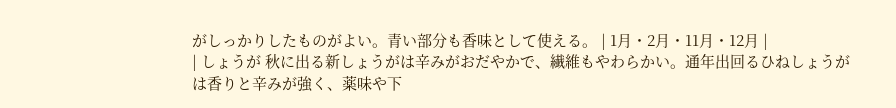がしっかりしたものがよい。青い部分も香味として使える。 | 1月・2月・11月・12月 |
| しょうが 秋に出る新しょうがは辛みがおだやかで、繊維もやわらかい。通年出回るひねしょうがは香りと辛みが強く、薬味や下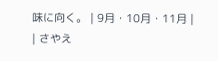味に向く。 | 9月・10月・11月 |
| さやえ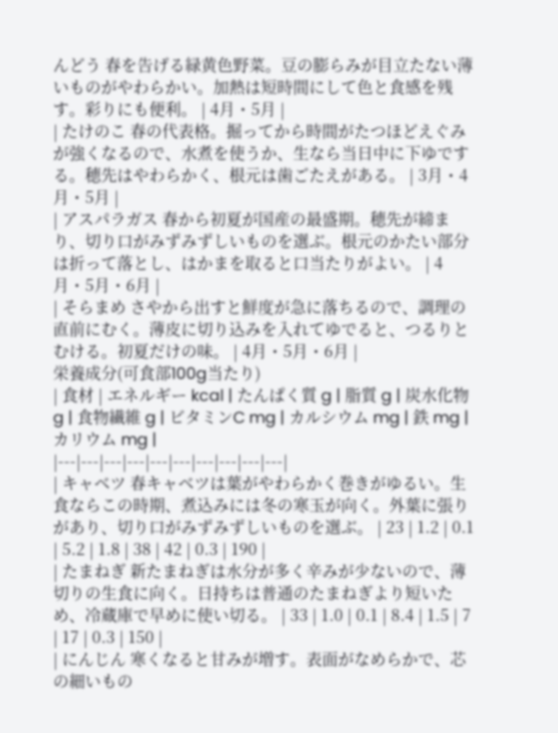んどう 春を告げる緑黄色野菜。豆の膨らみが目立たない薄いものがやわらかい。加熱は短時間にして色と食感を残す。彩りにも便利。 | 4月・5月 |
| たけのこ 春の代表格。掘ってから時間がたつほどえぐみが強くなるので、水煮を使うか、生なら当日中に下ゆでする。穂先はやわらかく、根元は歯ごたえがある。 | 3月・4月・5月 |
| アスパラガス 春から初夏が国産の最盛期。穂先が締まり、切り口がみずみずしいものを選ぶ。根元のかたい部分は折って落とし、はかまを取ると口当たりがよい。 | 4月・5月・6月 |
| そらまめ さやから出すと鮮度が急に落ちるので、調理の直前にむく。薄皮に切り込みを入れてゆでると、つるりとむける。初夏だけの味。 | 4月・5月・6月 |
栄養成分(可食部100g当たり)
| 食材 | エネルギー kcal | たんぱく質 g | 脂質 g | 炭水化物 g | 食物繊維 g | ビタミンC mg | カルシウム mg | 鉄 mg | カリウム mg |
|---|---|---|---|---|---|---|---|---|---|
| キャベツ 春キャベツは葉がやわらかく巻きがゆるい。生食ならこの時期、煮込みには冬の寒玉が向く。外葉に張りがあり、切り口がみずみずしいものを選ぶ。 | 23 | 1.2 | 0.1 | 5.2 | 1.8 | 38 | 42 | 0.3 | 190 |
| たまねぎ 新たまねぎは水分が多く辛みが少ないので、薄切りの生食に向く。日持ちは普通のたまねぎより短いため、冷蔵庫で早めに使い切る。 | 33 | 1.0 | 0.1 | 8.4 | 1.5 | 7 | 17 | 0.3 | 150 |
| にんじん 寒くなると甘みが増す。表面がなめらかで、芯の細いもの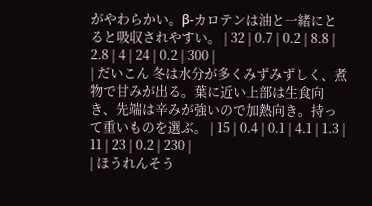がやわらかい。β-カロテンは油と一緒にとると吸収されやすい。 | 32 | 0.7 | 0.2 | 8.8 | 2.8 | 4 | 24 | 0.2 | 300 |
| だいこん 冬は水分が多くみずみずしく、煮物で甘みが出る。葉に近い上部は生食向き、先端は辛みが強いので加熱向き。持って重いものを選ぶ。 | 15 | 0.4 | 0.1 | 4.1 | 1.3 | 11 | 23 | 0.2 | 230 |
| ほうれんそう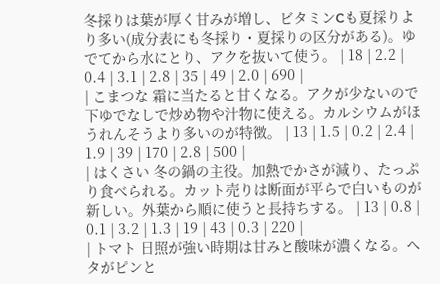冬採りは葉が厚く甘みが増し、ビタミンCも夏採りより多い(成分表にも冬採り・夏採りの区分がある)。ゆでてから水にとり、アクを抜いて使う。 | 18 | 2.2 | 0.4 | 3.1 | 2.8 | 35 | 49 | 2.0 | 690 |
| こまつな 霜に当たると甘くなる。アクが少ないので下ゆでなしで炒め物や汁物に使える。カルシウムがほうれんそうより多いのが特徴。 | 13 | 1.5 | 0.2 | 2.4 | 1.9 | 39 | 170 | 2.8 | 500 |
| はくさい 冬の鍋の主役。加熱でかさが減り、たっぷり食べられる。カット売りは断面が平らで白いものが新しい。外葉から順に使うと長持ちする。 | 13 | 0.8 | 0.1 | 3.2 | 1.3 | 19 | 43 | 0.3 | 220 |
| トマト 日照が強い時期は甘みと酸味が濃くなる。ヘタがピンと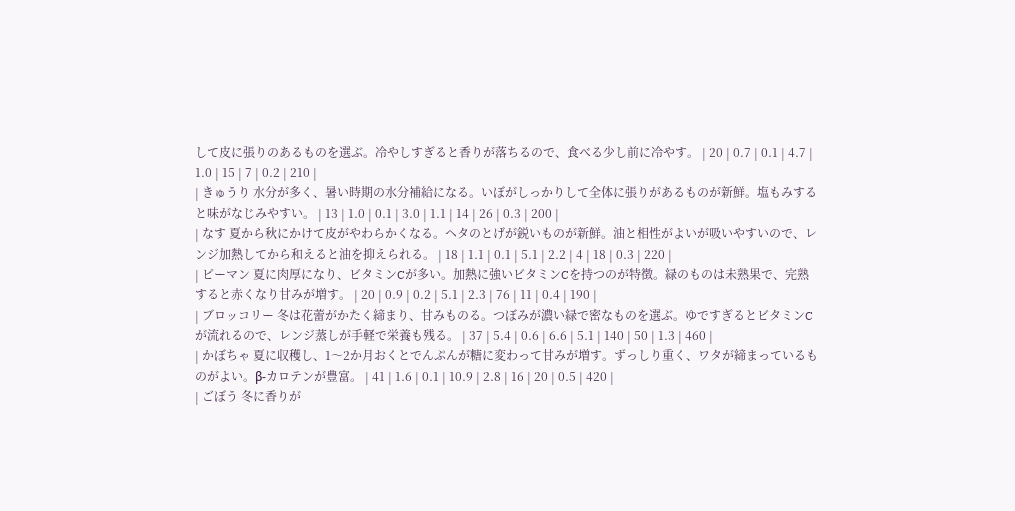して皮に張りのあるものを選ぶ。冷やしすぎると香りが落ちるので、食べる少し前に冷やす。 | 20 | 0.7 | 0.1 | 4.7 | 1.0 | 15 | 7 | 0.2 | 210 |
| きゅうり 水分が多く、暑い時期の水分補給になる。いぼがしっかりして全体に張りがあるものが新鮮。塩もみすると味がなじみやすい。 | 13 | 1.0 | 0.1 | 3.0 | 1.1 | 14 | 26 | 0.3 | 200 |
| なす 夏から秋にかけて皮がやわらかくなる。ヘタのとげが鋭いものが新鮮。油と相性がよいが吸いやすいので、レンジ加熱してから和えると油を抑えられる。 | 18 | 1.1 | 0.1 | 5.1 | 2.2 | 4 | 18 | 0.3 | 220 |
| ピーマン 夏に肉厚になり、ビタミンCが多い。加熱に強いビタミンCを持つのが特徴。緑のものは未熟果で、完熟すると赤くなり甘みが増す。 | 20 | 0.9 | 0.2 | 5.1 | 2.3 | 76 | 11 | 0.4 | 190 |
| ブロッコリー 冬は花蕾がかたく締まり、甘みものる。つぼみが濃い緑で密なものを選ぶ。ゆですぎるとビタミンCが流れるので、レンジ蒸しが手軽で栄養も残る。 | 37 | 5.4 | 0.6 | 6.6 | 5.1 | 140 | 50 | 1.3 | 460 |
| かぼちゃ 夏に収穫し、1〜2か月おくとでんぷんが糖に変わって甘みが増す。ずっしり重く、ワタが締まっているものがよい。β-カロテンが豊富。 | 41 | 1.6 | 0.1 | 10.9 | 2.8 | 16 | 20 | 0.5 | 420 |
| ごぼう 冬に香りが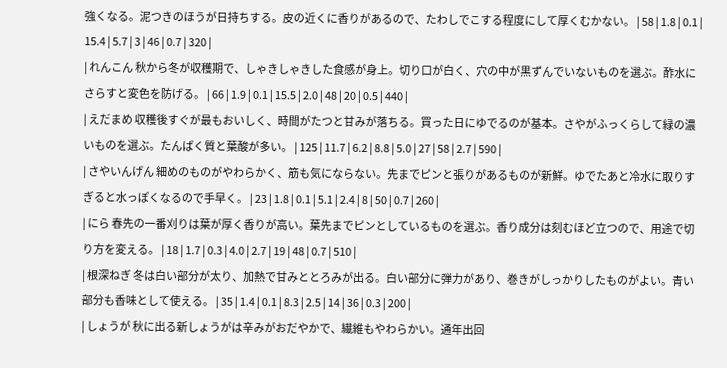強くなる。泥つきのほうが日持ちする。皮の近くに香りがあるので、たわしでこする程度にして厚くむかない。 | 58 | 1.8 | 0.1 | 15.4 | 5.7 | 3 | 46 | 0.7 | 320 |
| れんこん 秋から冬が収穫期で、しゃきしゃきした食感が身上。切り口が白く、穴の中が黒ずんでいないものを選ぶ。酢水にさらすと変色を防げる。 | 66 | 1.9 | 0.1 | 15.5 | 2.0 | 48 | 20 | 0.5 | 440 |
| えだまめ 収穫後すぐが最もおいしく、時間がたつと甘みが落ちる。買った日にゆでるのが基本。さやがふっくらして緑の濃いものを選ぶ。たんぱく質と葉酸が多い。 | 125 | 11.7 | 6.2 | 8.8 | 5.0 | 27 | 58 | 2.7 | 590 |
| さやいんげん 細めのものがやわらかく、筋も気にならない。先までピンと張りがあるものが新鮮。ゆでたあと冷水に取りすぎると水っぽくなるので手早く。 | 23 | 1.8 | 0.1 | 5.1 | 2.4 | 8 | 50 | 0.7 | 260 |
| にら 春先の一番刈りは葉が厚く香りが高い。葉先までピンとしているものを選ぶ。香り成分は刻むほど立つので、用途で切り方を変える。 | 18 | 1.7 | 0.3 | 4.0 | 2.7 | 19 | 48 | 0.7 | 510 |
| 根深ねぎ 冬は白い部分が太り、加熱で甘みととろみが出る。白い部分に弾力があり、巻きがしっかりしたものがよい。青い部分も香味として使える。 | 35 | 1.4 | 0.1 | 8.3 | 2.5 | 14 | 36 | 0.3 | 200 |
| しょうが 秋に出る新しょうがは辛みがおだやかで、繊維もやわらかい。通年出回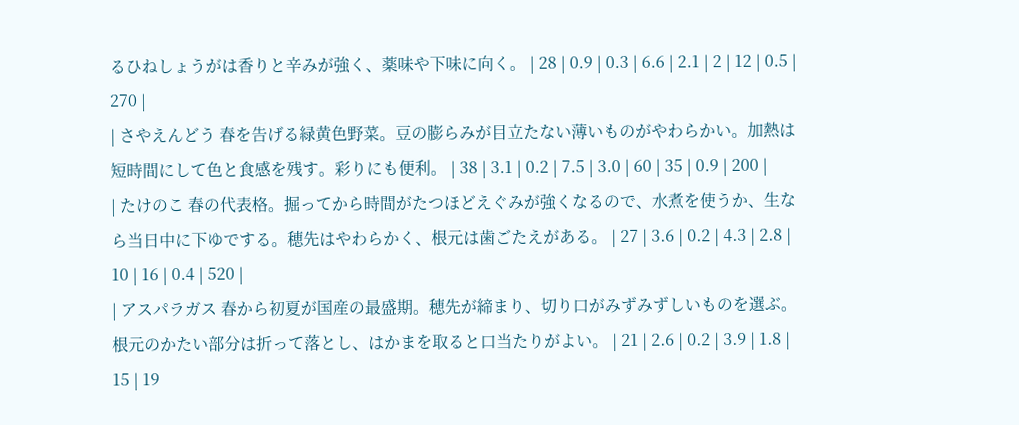るひねしょうがは香りと辛みが強く、薬味や下味に向く。 | 28 | 0.9 | 0.3 | 6.6 | 2.1 | 2 | 12 | 0.5 | 270 |
| さやえんどう 春を告げる緑黄色野菜。豆の膨らみが目立たない薄いものがやわらかい。加熱は短時間にして色と食感を残す。彩りにも便利。 | 38 | 3.1 | 0.2 | 7.5 | 3.0 | 60 | 35 | 0.9 | 200 |
| たけのこ 春の代表格。掘ってから時間がたつほどえぐみが強くなるので、水煮を使うか、生なら当日中に下ゆでする。穂先はやわらかく、根元は歯ごたえがある。 | 27 | 3.6 | 0.2 | 4.3 | 2.8 | 10 | 16 | 0.4 | 520 |
| アスパラガス 春から初夏が国産の最盛期。穂先が締まり、切り口がみずみずしいものを選ぶ。根元のかたい部分は折って落とし、はかまを取ると口当たりがよい。 | 21 | 2.6 | 0.2 | 3.9 | 1.8 | 15 | 19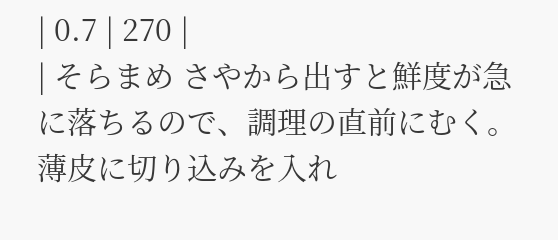| 0.7 | 270 |
| そらまめ さやから出すと鮮度が急に落ちるので、調理の直前にむく。薄皮に切り込みを入れ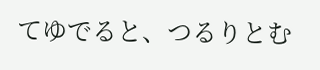てゆでると、つるりとむ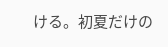ける。初夏だけの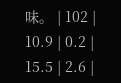味。 | 102 | 10.9 | 0.2 | 15.5 | 2.6 |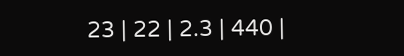23 | 22 | 2.3 | 440 |